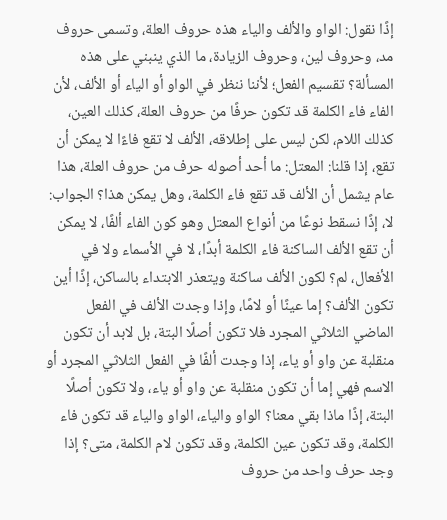إذًا نقول: الواو والألف والياء هذه حروف العلة، وتسمى حروف مد، وحروف لين، وحروف الزيادة، ما الذي ينبني على هذه المسألة؟ تقسيم الفعل؛ لأننا ننظر في الواو أو الياء أو الألف، لأن الفاء فاء الكلمة قد تكون حرفًا من حروف العلة، كذلك العين، كذلك اللام، لكن ليس على إطلاقه، الألف لا تقع فاءًا لا يمكن أن تقع، إذا قلنا: المعتل: ما أحد أصوله حرف من حروف العلة، هذا عام يشمل أن الألف قد تقع فاء الكلمة، وهل يمكن هذا؟ الجواب: لا، إذًا نسقط نوعًا من أنواع المعتل وهو كون الفاء ألفًا، لا يمكن أن تقع الألف الساكنة فاء الكلمة أبدًا، لا في الأسماء ولا في الأفعال، لم؟ لكون الألف ساكنة ويتعذر الابتداء بالساكن، إذًا أين تكون الألف؟ إما عينًا أو لامًا، وإذا وجدت الألف في الفعل الماضي الثلاثي المجرد فلا تكون أصلًا البتة، بل لابد أن تكون منقلبة عن واو أو ياء، إذا وجدت ألفًا في الفعل الثلاثي المجرد أو الاسم فهي إما أن تكون منقلبة عن واو أو ياء، ولا تكون أصلًا البتة، إذًا ماذا بقي معنا؟ الواو والياء، الواو والياء قد تكون فاء الكلمة، وقد تكون عين الكلمة، وقد تكون لام الكلمة، متى؟ إذا وجد حرف واحد من حروف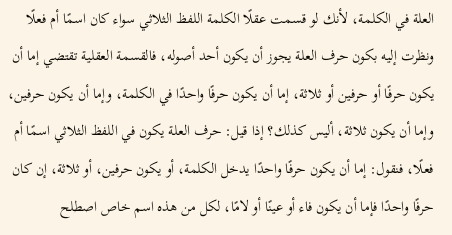العلة في الكلمة، لأنك لو قسمت عقلًا الكلمة اللفظ الثلاثي سواء كان اسمًا أم فعلًا ونظرت إليه بكون حرف العلة يجوز أن يكون أحد أصوله، فالقسمة العقلية تقتضي إما أن يكون حرفًا أو حرفين أو ثلاثة، إما أن يكون حرفًا واحدًا في الكلمة، وإما أن يكون حرفين، وإما أن يكون ثلاثة، أليس كذلك؟ إذا قيل: حرف العلة يكون في اللفظ الثلاثي اسمًا أم فعلًا، فنقول: إما أن يكون حرفًا واحدًا يدخل الكلمة، أو يكون حرفين، أو ثلاثة، إن كان حرفًا واحدًا فإما أن يكون فاء أو عينًا أو لامًا، لكل من هذه اسم خاص اصطلح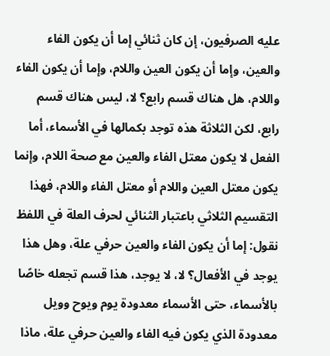عليه الصرفيون، إن كان ثنائي إما أن يكون الفاء والعين، وإما أن يكون العين واللام، وإما أن يكون الفاء واللام، هل هناك قسم رابع؟ لا، ليس هناك قسم رابع، لكن الثلاثة هذه توجد بكمالها في الأسماء، أما الفعل لا يكون معتل الفاء والعين مع صحة اللام، وإنما يكون معتل العين واللام أو معتل الفاء واللام، فهذا التقسيم الثلاثي باعتبار الثنائي لحرف العلة في اللفظ نقول: إما أن يكون الفاء والعين حرفي علة، وهل هذا يوجد في الأفعال؟ لا، لا يوجد، هذا قسم تجعله خاصًا بالأسماء، حتى الأسماء معدودة يوم ويوح وويل معدودة الذي يكون فيه الفاء والعين حرفي علة، ماذا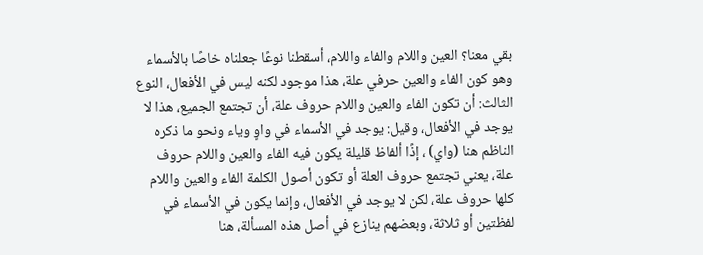بقي معنا؟ العين واللام والفاء واللام، أسقطنا نوعًا جعلناه خاصًا بالأسماء وهو كون الفاء والعين حرفي علة، هذا موجود لكنه ليس في الأفعال، النوع الثالث: أن تكون الفاء والعين واللام حروف علة، أن تجتمع الجميع، هذا لا يوجد في الأفعال، وقيل: يوجد في الأسماء في واوٍ وياء ونحو ما ذكره الناظم هنا (واي) ، إذًا ألفاظ قليلة يكون فيه الفاء والعين واللام حروف علة، يعني تجتمع حروف العلة أو تكون أصول الكلمة الفاء والعين واللام كلها حروف علة، لكن لا يوجد في الأفعال، وإنما يكون في الأسماء في لفظتين أو ثلاثة، وبعضهم ينازع في أصل هذه المسألة، هنا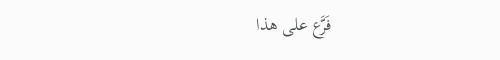فَرَّع على هذا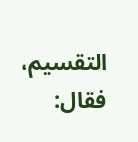التقسيم، فقال: